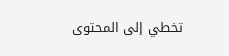تخطي إلى المحتوى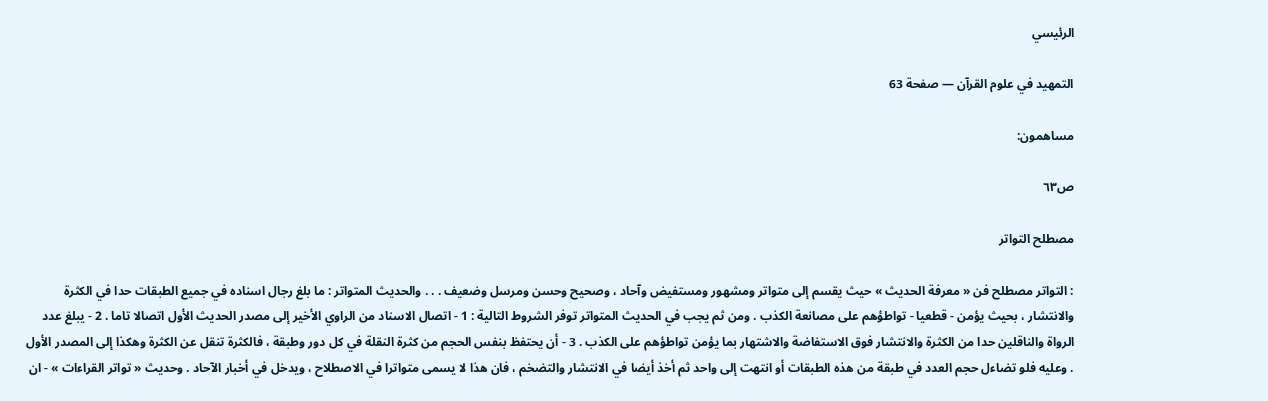الرئيسي

التمهيد في علوم القرآن — صفحة 63

مساهمون:

ص٦٣

مصطلح التواتر

: التواتر مصطلح فن « معرفة الحديث » حيث يقسم إلى متواتر ومشهور ومستفيض وآحاد ، وصحيح وحسن ومرسل وضعيف . . . والحديث المتواتر : ما بلغ رجال اسناده في جميع الطبقات حدا في الكثرة والانتشار ، بحيث يؤمن - قطعيا - تواطؤهم على مصانعة الكذب . ومن ثم يجب في الحديث المتواتر توفر الشروط التالية : 1 - اتصال الاسناد من الراوي الأخير إلى مصدر الحديث الأول اتصالا تاما . 2 - يبلغ عدد الرواة والناقلين حدا من الكثرة والانتشار فوق الاستفاضة والاشتهار بما يؤمن تواطؤهم على الكذب . 3 - أن يحتفظ بنفس الحجم من كثرة النقلة في كل دور وطبقة ، فالكثرة تنقل عن الكثرة وهكذا إلى المصدر الأول . وعليه فلو تضاءل حجم العدد في طبقة من هذه الطبقات أو انتهت إلى واحد ثم أخذ أيضا في الانتشار والتضخم ، فان هذا لا يسمى متواترا في الاصطلاح ، ويدخل في أخبار الآحاد . وحديث « تواتر القراءات » - ان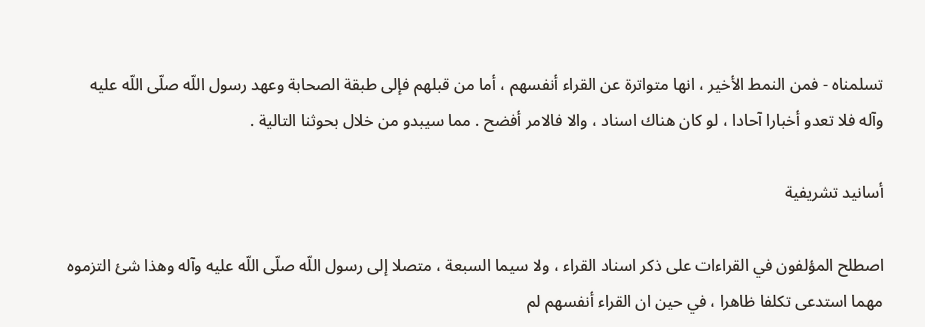تسلمناه - فمن النمط الأخير ، انها متواترة عن القراء أنفسهم ، أما من قبلهم فإلى طبقة الصحابة وعهد رسول اللّه صلّى اللّه عليه وآله فلا تعدو أخبارا آحادا ، لو كان هناك اسناد ، والا فالامر أفضح . مما سيبدو من خلال بحوثنا التالية .

أسانيد تشريفية

اصطلح المؤلفون في القراءات على ذكر اسناد القراء ، ولا سيما السبعة ، متصلا إلى رسول اللّه صلّى اللّه عليه وآله وهذا شئ التزموه مهما استدعى تكلفا ظاهرا ، في حين ان القراء أنفسهم لم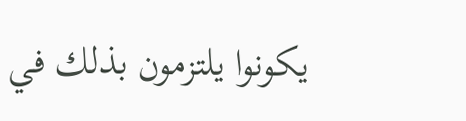يكونوا يلتزمون بذلك في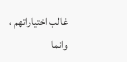غالب اختياراتهم ، وانما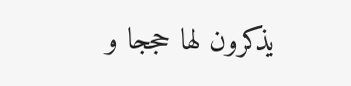يذكرون لها حججا و